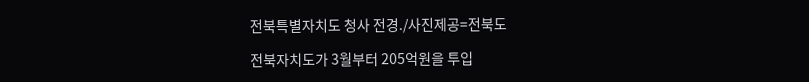전북특별자치도 청사 전경./사진제공=전북도

전북자치도가 3월부터 205억원을 투입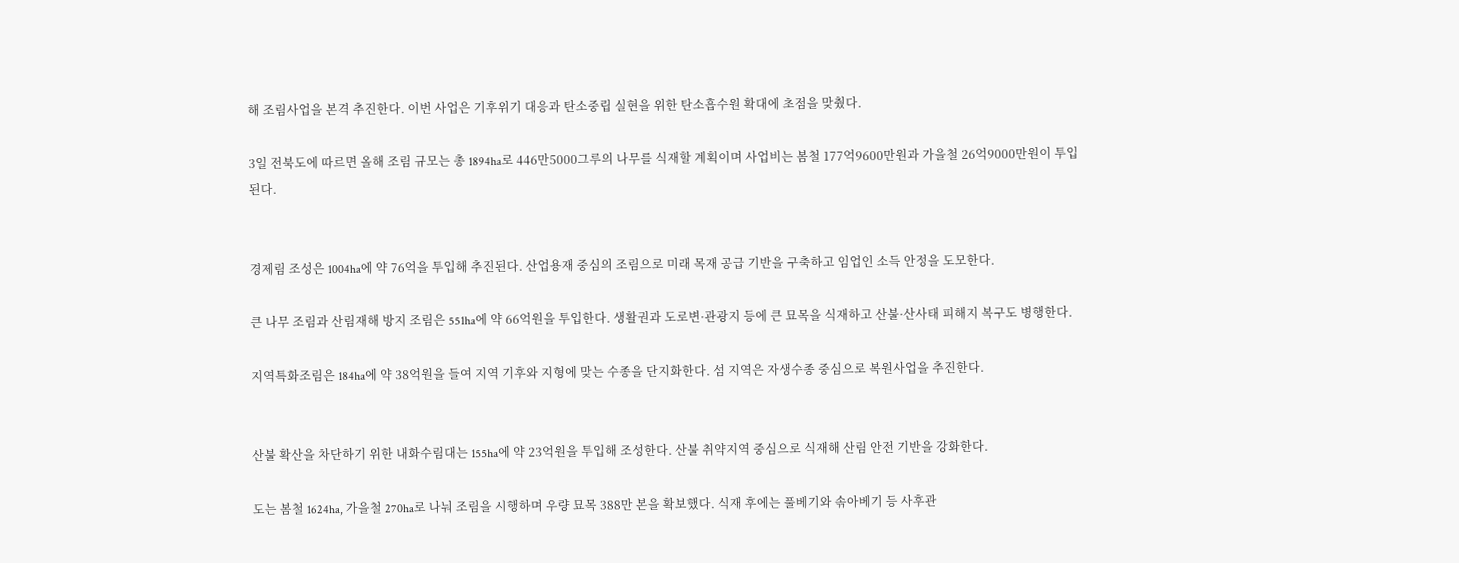해 조림사업을 본격 추진한다. 이번 사업은 기후위기 대응과 탄소중립 실현을 위한 탄소흡수원 확대에 초점을 맞췄다.

3일 전북도에 따르면 올해 조림 규모는 총 1894ha로 446만5000그루의 나무를 식재할 계획이며 사업비는 봄철 177억9600만원과 가을철 26억9000만원이 투입된다.


경제림 조성은 1004ha에 약 76억을 투입해 추진된다. 산업용재 중심의 조림으로 미래 목재 공급 기반을 구축하고 임업인 소득 안정을 도모한다.

큰 나무 조림과 산림재해 방지 조림은 551ha에 약 66억원을 투입한다. 생활권과 도로변·관광지 등에 큰 묘목을 식재하고 산불·산사태 피해지 복구도 병행한다.

지역특화조림은 184ha에 약 38억원을 들여 지역 기후와 지형에 맞는 수종을 단지화한다. 섬 지역은 자생수종 중심으로 복원사업을 추진한다.


산불 확산을 차단하기 위한 내화수림대는 155ha에 약 23억원을 투입해 조성한다. 산불 취약지역 중심으로 식재해 산림 안전 기반을 강화한다.

도는 봄철 1624ha, 가을철 270ha로 나눠 조림을 시행하며 우량 묘목 388만 본을 확보했다. 식재 후에는 풀베기와 솎아베기 등 사후관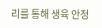리를 통해 생육 안정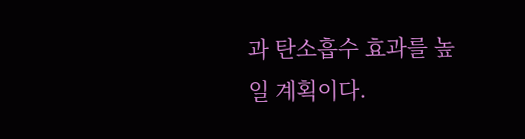과 탄소흡수 효과를 높일 계획이다.